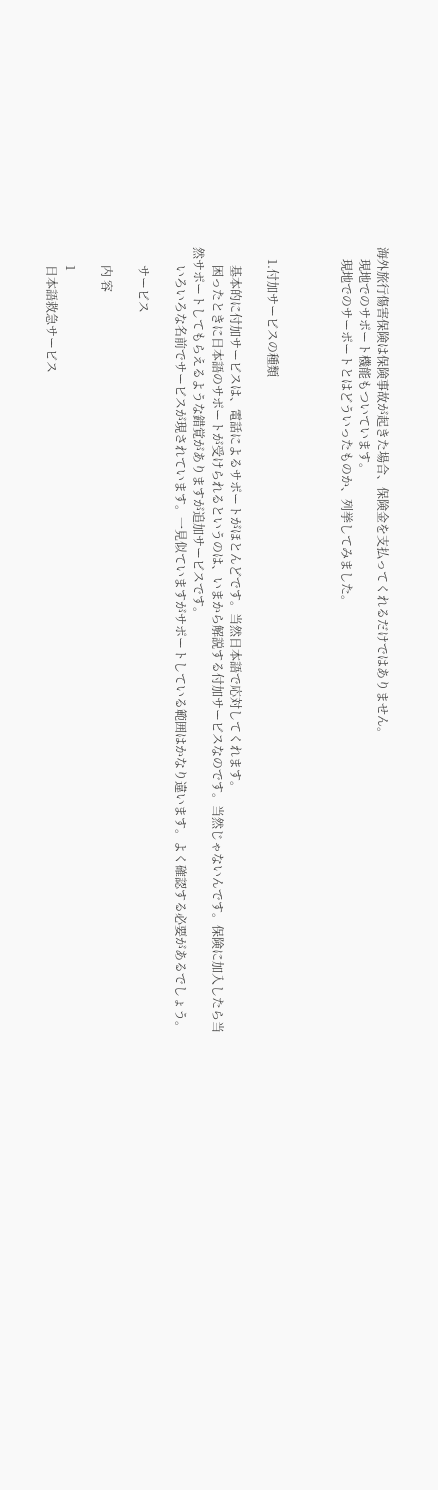海外旅行傷害保険は保険事故が起きた場合、保険金を支払ってくれるだけではありません。
    現地でのサポート機能もついています。
    現地でのサーポートとはどういったものか、列挙してみました。



    1.付加サービスの種類

      基本的に付加サービスは、電話によるサポートがほとんどです。当然日本語で応対してくれます。
      困ったときに日本語のサポートが受けられるというのは、いまから解説する付加サービスなのです。当然じゃないんです。保険に加入したら当然サポートしてもらえるような錯覚がありますが追加サービスです。
      いろいろな名前でサービスが現されています。一見似ていますがサポートしている範囲はかなり違います。よく確認する必要があるでしょう。

      サービス

      内 容

      1
      日本語救急サービス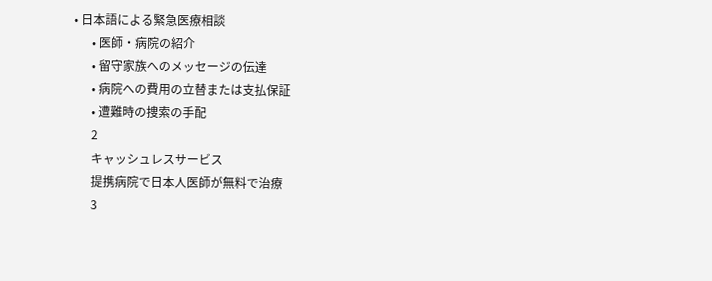• 日本語による緊急医療相談
      • 医師・病院の紹介
      • 留守家族へのメッセージの伝達
      • 病院への費用の立替または支払保証
      • 遭難時の捜索の手配
      2
      キャッシュレスサービス
      提携病院で日本人医師が無料で治療
      3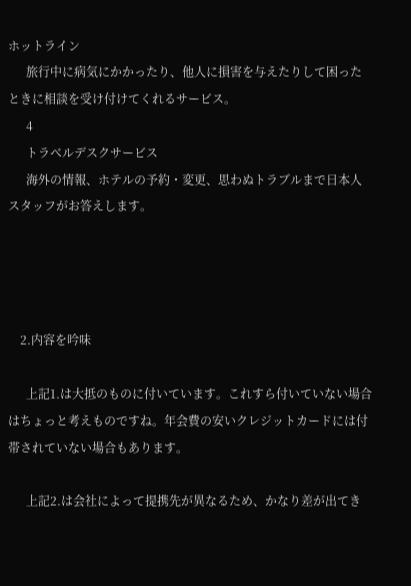ホットライン
      旅行中に病気にかかったり、他人に損害を与えたりして困ったときに相談を受け付けてくれるサービス。
      4
      トラベルデスクサービス
      海外の情報、ホテルの予約・変更、思わぬトラブルまで日本人スタッフがお答えします。




    2.内容を吟味

      上記1.は大抵のものに付いています。これすら付いていない場合はちょっと考えものですね。年会費の安いクレジットカードには付帯されていない場合もあります。

      上記2.は会社によって提携先が異なるため、かなり差が出てき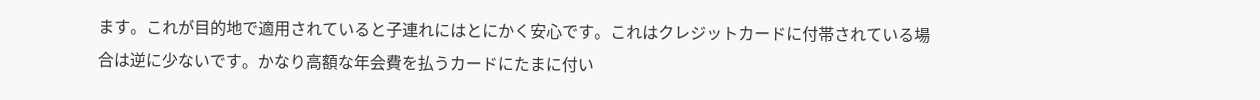ます。これが目的地で適用されていると子連れにはとにかく安心です。これはクレジットカードに付帯されている場合は逆に少ないです。かなり高額な年会費を払うカードにたまに付い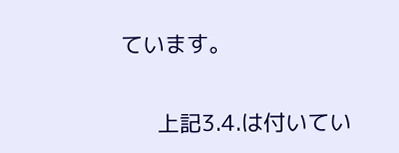ています。

      上記3.4.は付いてい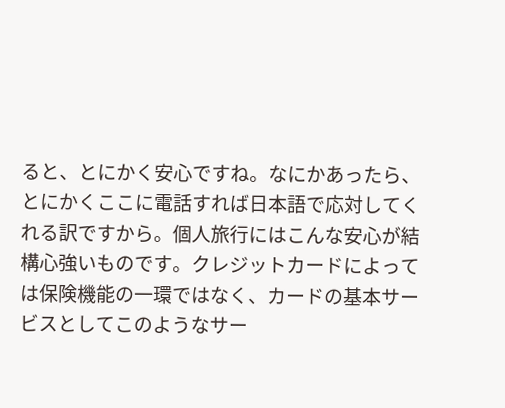ると、とにかく安心ですね。なにかあったら、とにかくここに電話すれば日本語で応対してくれる訳ですから。個人旅行にはこんな安心が結構心強いものです。クレジットカードによっては保険機能の一環ではなく、カードの基本サービスとしてこのようなサー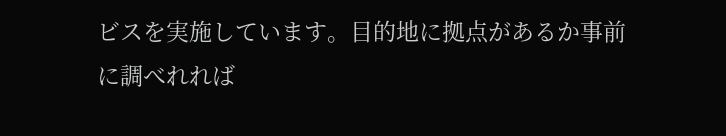ビスを実施しています。目的地に拠点があるか事前に調べれれば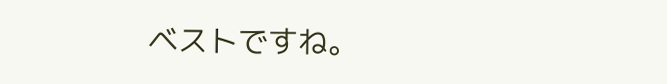ベストですね。